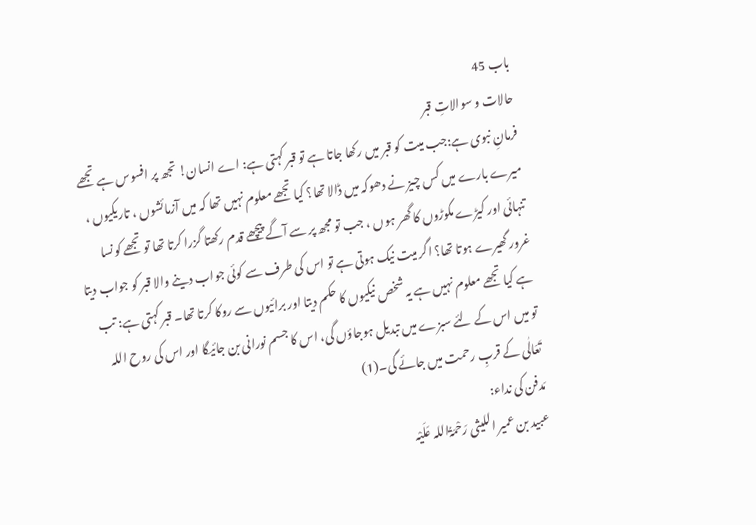باب 45
حالات و سوالاتِ قبر
فرمانِ نبوی ہے:جب میت کو قبر میں رکھا جاتا ہے تو قبر کہتی ہے: اے انسان! تجھ پر افسوس ہے تجھے میرے بارے میں کس چیز نے دھوکہ میں ڈالا تھا؟ کیا تجھے معلوم نہیں تھا کہ میں آزمائشوں ، تاریکیوں ، تنہائی اور کیڑے مکوڑوں کا گھر ہوں ، جب تو مجھ پر سے آگے پیچھے قدم رکھتا گزرا کرتا تھا تو تجھے کونسا غرور گھیرے ہوتا تھا؟ اگر میت نیک ہوتی ہے تو اس کی طرف سے کوئی جواب دینے والا قبر کو جواب دیتا ہے کیا تجھے معلوم نہیں ہے یہ شخص نیکیوں کا حکم دیتا اور برائیوں سے روکا کرتا تھا۔ قبر کہتی ہے: تب تو میں اس کے لئے سبزے میں تبدیل ہوجاؤں گی، اس کا جسم نورانی بن جائیگا اور اس کی روح اللہ تَعَالٰی کے قربِ رحمت میں جائے گی۔(1)
مَدفن کی نداء:
عبید بن عمیر اللیثی رَحْمَۃُاللہ عَلَیْہ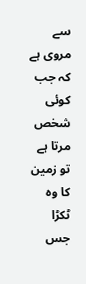سے مروی ہے کہ جب کوئی شخص مرتا ہے تو زمین کا وہ ٹکڑا جس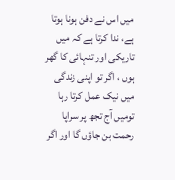میں اس نے دفن ہونا ہوتا ہے، ندا کرتا ہے کہ میں تاریکی اور تنہائی کا گھر ہوں ، اگر تو اپنی زندگی میں نیک عمل کرتا رہا تومیں آج تجھ پر سراپا رحمت بن جاؤں گا اور اگر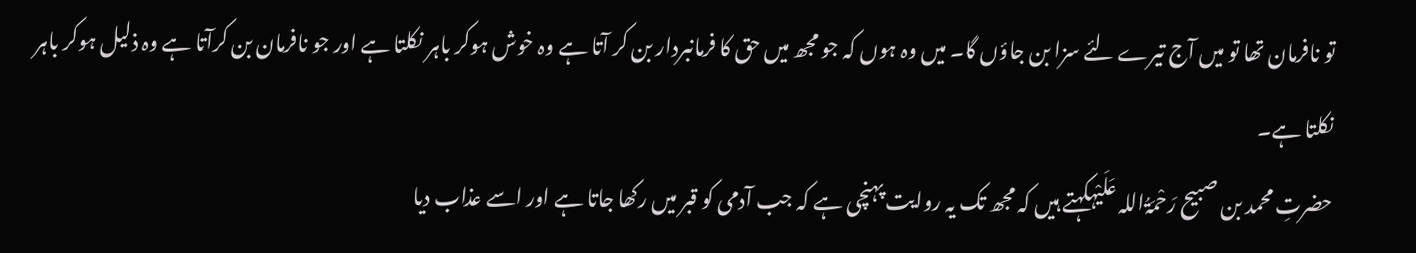تو نافرمان تھا تو میں آج تیرے لئے سزا بن جاؤں گا۔ میں وہ ہوں کہ جو مجھ میں حق کا فرمانبردار بن کر آتا ہے وہ خوش ہوکر باہر نکلتا ہے اور جو نافرمان بن کرآتا ہے وہ ذلیل ہوکر باہر نکلتا ہے۔
حضرتِ محمد بن صبیح رَحْمَۃُاللہ عَلَیْہکہتے ہیں کہ مجھ تک یہ روایت پہنچی ہے کہ جب آدمی کو قبر میں رکھا جاتا ہے اور اسے عذاب دیا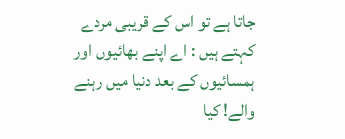جاتا ہے تو اس کے قریبی مردے کہتے ہیں : اے اپنے بھائیوں اور ہمسائیوں کے بعد دنیا میں رہنے والے! کیا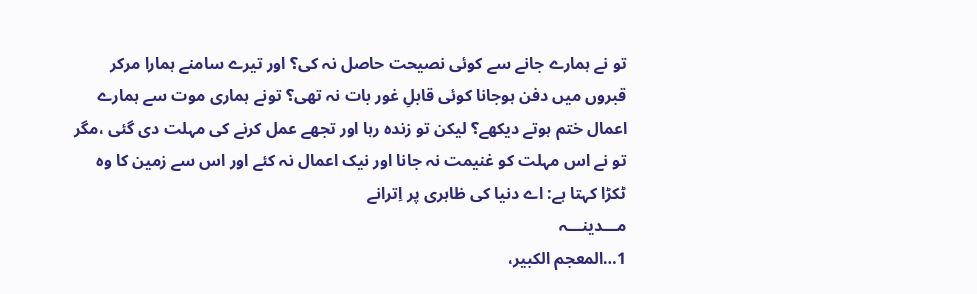تو نے ہمارے جانے سے کوئی نصیحت حاصل نہ کی؟ اور تیرے سامنے ہمارا مرکر قبروں میں دفن ہوجانا کوئی قابلِ غور بات نہ تھی؟ تونے ہماری موت سے ہمارے اعمال ختم ہوتے دیکھے؟ لیکن تو زندہ رہا اور تجھے عمل کرنے کی مہلت دی گئی ،مگر تو نے اس مہلت کو غنیمت نہ جانا اور نیک اعمال نہ کئے اور اس سے زمین کا وہ ٹکڑا کہتا ہے: اے دنیا کی ظاہری پر اِترانے
مـــدینـــہ
1…المعجم الکبیر،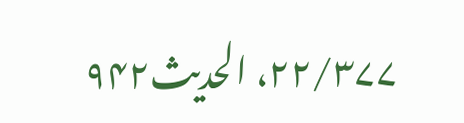۲۲/۳۷۷، الحدیث۹۴۲